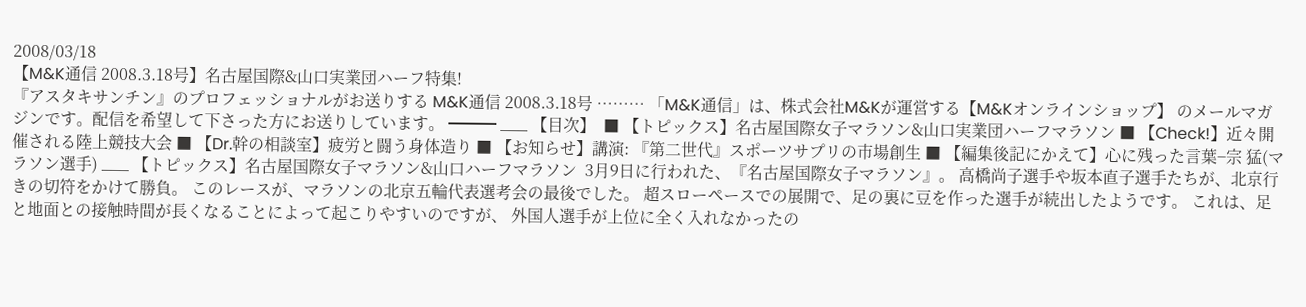2008/03/18
【M&K通信 2008.3.18号】名古屋国際&山口実業団ハーフ特集!
『アスタキサンチン』のプロフェッショナルがお送りする M&K通信 2008.3.18号 ……… 「M&K通信」は、株式会社M&Kが運営する【M&Kオンラインショップ】 のメールマガジンです。配信を希望して下さった方にお送りしています。 ━━━ ___ 【目次】  ■ 【トピックス】名古屋国際女子マラソン&山口実業団ハーフマラソン ■ 【Check!】近々開催される陸上競技大会 ■ 【Dr.幹の相談室】疲労と闘う身体造り ■ 【お知らせ】講演: 『第二世代』スポーツサプリの市場創生 ■ 【編集後記にかえて】心に残った言葉−宗 猛(マラソン選手) ___ 【トピックス】名古屋国際女子マラソン&山口ハーフマラソン  3月9日に行われた、『名古屋国際女子マラソン』。 高橋尚子選手や坂本直子選手たちが、北京行きの切符をかけて勝負。 このレースが、マラソンの北京五輪代表選考会の最後でした。 超スローペースでの展開で、足の裏に豆を作った選手が続出したようです。 これは、足と地面との接触時間が長くなることによって起こりやすいのですが、 外国人選手が上位に全く入れなかったの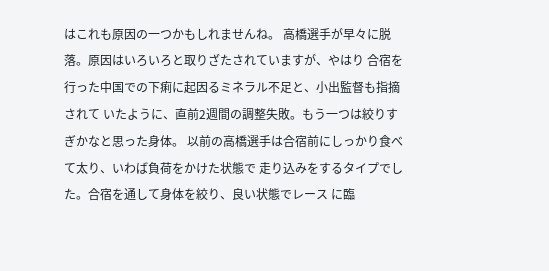はこれも原因の一つかもしれませんね。 高橋選手が早々に脱落。原因はいろいろと取りざたされていますが、やはり 合宿を行った中国での下痢に起因るミネラル不足と、小出監督も指摘されて いたように、直前2週間の調整失敗。もう一つは絞りすぎかなと思った身体。 以前の高橋選手は合宿前にしっかり食べて太り、いわば負荷をかけた状態で 走り込みをするタイプでした。合宿を通して身体を絞り、良い状態でレース に臨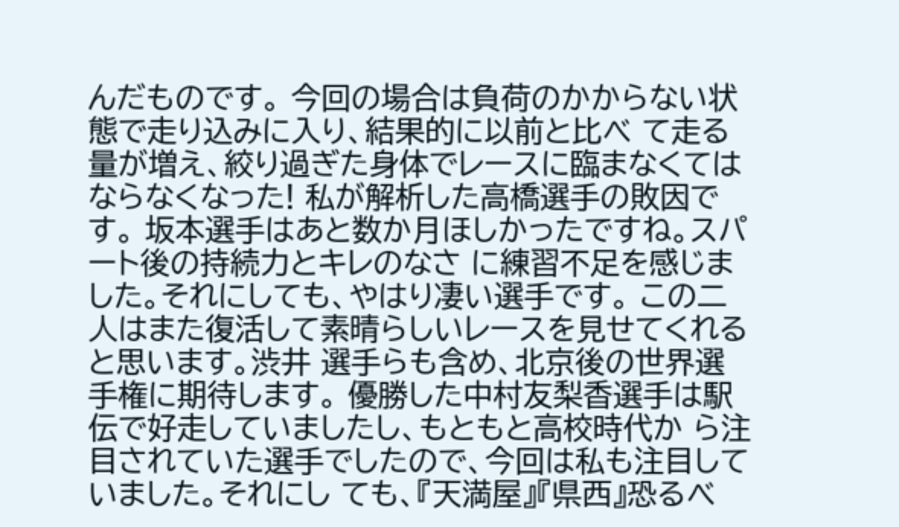んだものです。 今回の場合は負荷のかからない状態で走り込みに入り、結果的に以前と比べ て走る量が増え、絞り過ぎた身体でレースに臨まなくてはならなくなった! 私が解析した高橋選手の敗因です。 坂本選手はあと数か月ほしかったですね。スパート後の持続力とキレのなさ に練習不足を感じました。それにしても、やはり凄い選手です。 この二人はまた復活して素晴らしいレースを見せてくれると思います。渋井 選手らも含め、北京後の世界選手権に期待します。 優勝した中村友梨香選手は駅伝で好走していましたし、もともと高校時代か ら注目されていた選手でしたので、今回は私も注目していました。それにし ても、『天満屋』『県西』恐るべ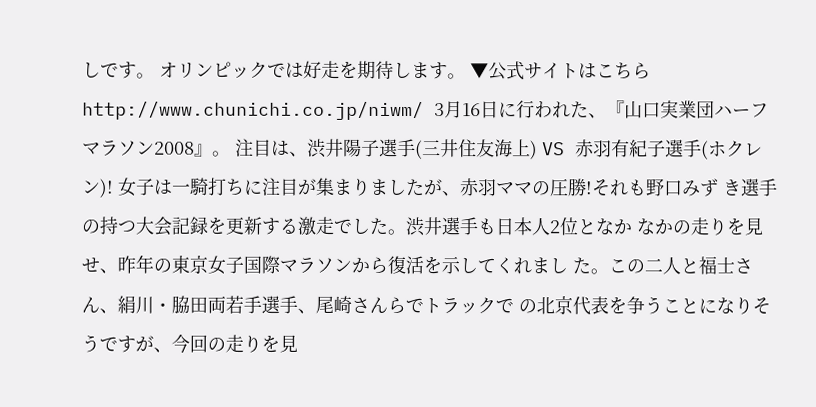しです。 オリンピックでは好走を期待します。 ▼公式サイトはこちら http://www.chunichi.co.jp/niwm/ 3月16日に行われた、『山口実業団ハーフマラソン2008』。 注目は、渋井陽子選手(三井住友海上) VS 赤羽有紀子選手(ホクレン)! 女子は一騎打ちに注目が集まりましたが、赤羽ママの圧勝!それも野口みず き選手の持つ大会記録を更新する激走でした。渋井選手も日本人2位となか なかの走りを見せ、昨年の東京女子国際マラソンから復活を示してくれまし た。この二人と福士さん、絹川・脇田両若手選手、尾崎さんらでトラックで の北京代表を争うことになりそうですが、今回の走りを見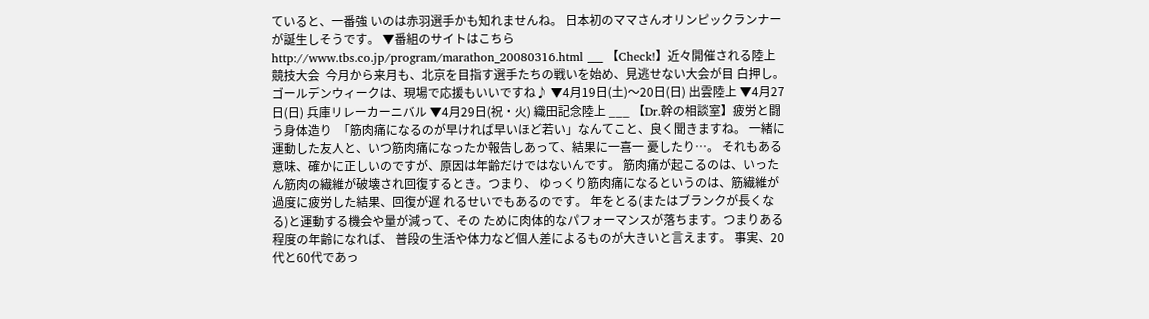ていると、一番強 いのは赤羽選手かも知れませんね。 日本初のママさんオリンピックランナーが誕生しそうです。 ▼番組のサイトはこちら http://www.tbs.co.jp/program/marathon_20080316.html ___ 【Check!】近々開催される陸上競技大会  今月から来月も、北京を目指す選手たちの戦いを始め、見逃せない大会が目 白押し。ゴールデンウィークは、現場で応援もいいですね♪ ▼4月19日(土)〜20日(日) 出雲陸上 ▼4月27日(日) 兵庫リレーカーニバル ▼4月29日(祝・火) 織田記念陸上 ___ 【Dr.幹の相談室】疲労と闘う身体造り  「筋肉痛になるのが早ければ早いほど若い」なんてこと、良く聞きますね。 一緒に運動した友人と、いつ筋肉痛になったか報告しあって、結果に一喜一 憂したり…。 それもある意味、確かに正しいのですが、原因は年齢だけではないんです。 筋肉痛が起こるのは、いったん筋肉の繊維が破壊され回復するとき。つまり、 ゆっくり筋肉痛になるというのは、筋繊維が過度に疲労した結果、回復が遅 れるせいでもあるのです。 年をとる(またはブランクが長くなる)と運動する機会や量が減って、その ために肉体的なパフォーマンスが落ちます。つまりある程度の年齢になれば、 普段の生活や体力など個人差によるものが大きいと言えます。 事実、20代と60代であっ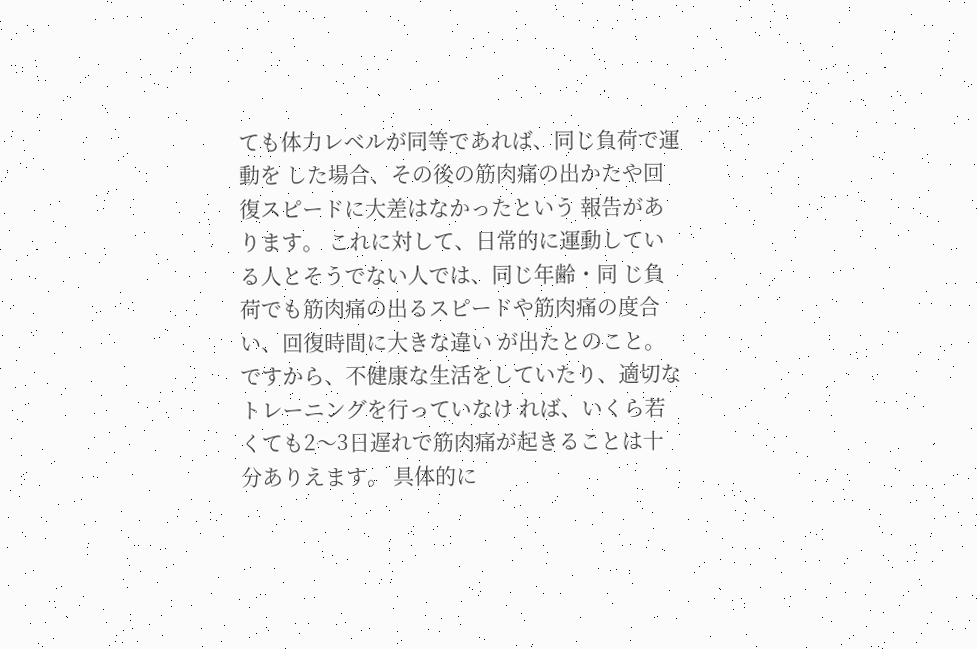ても体力レベルが同等であれば、同じ負荷で運動を した場合、その後の筋肉痛の出かたや回復スピードに大差はなかったという 報告があります。 これに対して、日常的に運動している人とそうでない人では、同じ年齢・同 じ負荷でも筋肉痛の出るスピードや筋肉痛の度合い、回復時間に大きな違い が出たとのこと。 ですから、不健康な生活をしていたり、適切なトレーニングを行っていなけ れば、いくら若くても2〜3日遅れで筋肉痛が起きることは十分ありえます。 具体的に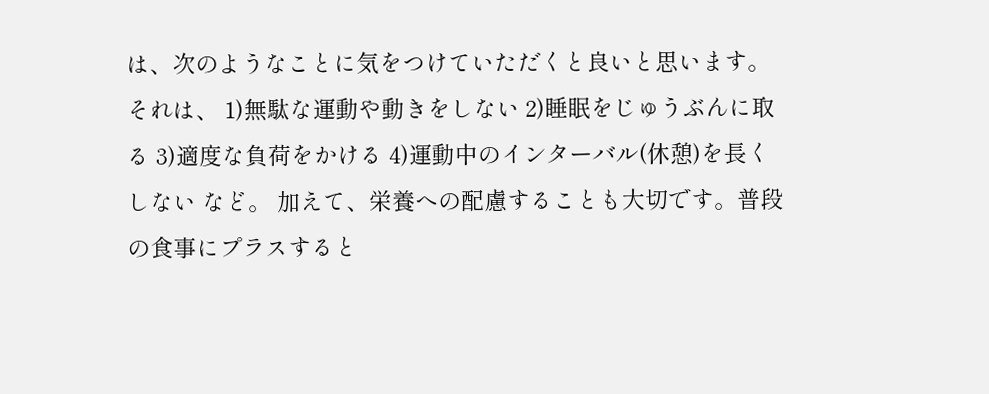は、次のようなことに気をつけていただくと良いと思います。 それは、 1)無駄な運動や動きをしない 2)睡眠をじゅうぶんに取る 3)適度な負荷をかける 4)運動中のインターバル(休憩)を長くしない など。 加えて、栄養への配慮することも大切です。普段の食事にプラスすると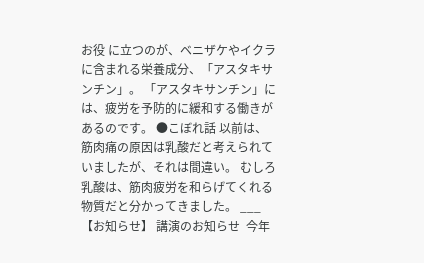お役 に立つのが、ベニザケやイクラに含まれる栄養成分、「アスタキサンチン」。 「アスタキサンチン」には、疲労を予防的に緩和する働きがあるのです。 ●こぼれ話 以前は、筋肉痛の原因は乳酸だと考えられていましたが、それは間違い。 むしろ乳酸は、筋肉疲労を和らげてくれる物質だと分かってきました。 ___ 【お知らせ】 講演のお知らせ  今年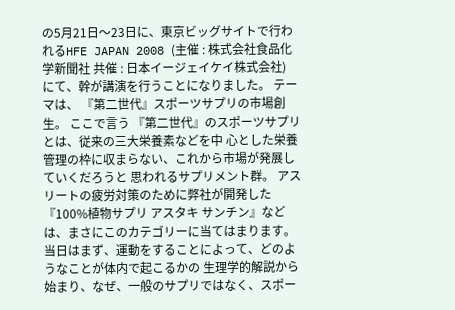の5月21日〜23日に、東京ビッグサイトで行われるHFE JAPAN 2008 (主催 : 株式会社食品化学新聞社 共催 : 日本イージェイケイ株式会社) にて、幹が講演を行うことになりました。 テーマは、 『第二世代』スポーツサプリの市場創生。 ここで言う 『第二世代』のスポーツサプリとは、従来の三大栄養素などを中 心とした栄養管理の枠に収まらない、これから市場が発展していくだろうと 思われるサプリメント群。 アスリートの疲労対策のために弊社が開発した『100%植物サプリ アスタキ サンチン』などは、まさにこのカテゴリーに当てはまります。 当日はまず、運動をすることによって、どのようなことが体内で起こるかの 生理学的解説から始まり、なぜ、一般のサプリではなく、スポー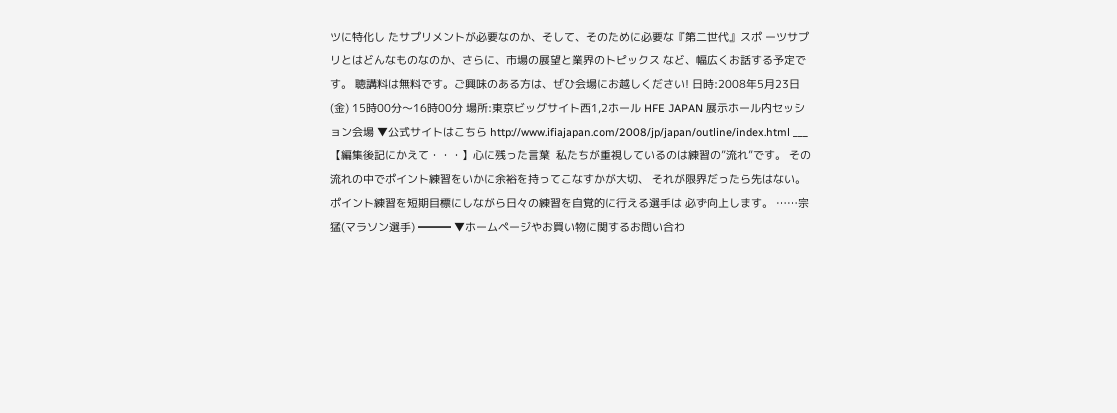ツに特化し たサプリメントが必要なのか、そして、そのために必要な『第二世代』スポ ーツサプリとはどんなものなのか、さらに、市場の展望と業界のトピックス など、幅広くお話する予定です。 聴講料は無料です。ご興味のある方は、ぜひ会場にお越しください! 日時:2008年5月23日(金) 15時00分〜16時00分 場所:東京ビッグサイト西1,2ホール HFE JAPAN 展示ホール内セッション会場 ▼公式サイトはこちら http://www.ifiajapan.com/2008/jp/japan/outline/index.html ___ 【編集後記にかえて・・・】心に残った言葉  私たちが重視しているのは練習の”流れ”です。 その流れの中でポイント練習をいかに余裕を持ってこなすかが大切、 それが限界だったら先はない。 ポイント練習を短期目標にしながら日々の練習を自覚的に行える選手は 必ず向上します。 ……宗 猛(マラソン選手) ━━━ ▼ホームページやお買い物に関するお問い合わ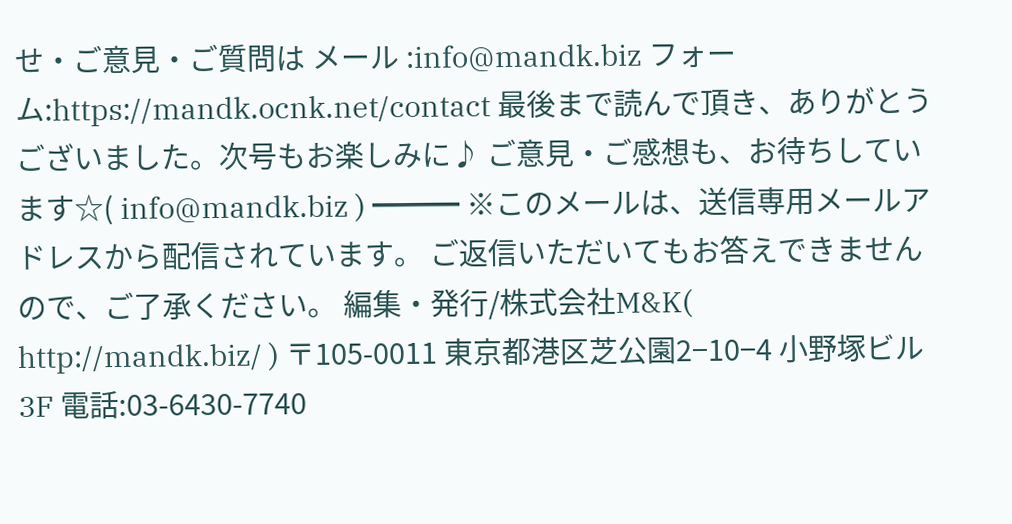せ・ご意見・ご質問は メール :info@mandk.biz フォーム:https://mandk.ocnk.net/contact 最後まで読んで頂き、ありがとうございました。次号もお楽しみに♪ ご意見・ご感想も、お待ちしています☆( info@mandk.biz ) ━━━ ※このメールは、送信専用メールアドレスから配信されています。 ご返信いただいてもお答えできませんので、ご了承ください。 編集・発行/株式会社M&K( http://mandk.biz/ ) 〒105-0011 東京都港区芝公園2−10−4 小野塚ビル3F 電話:03-6430-7740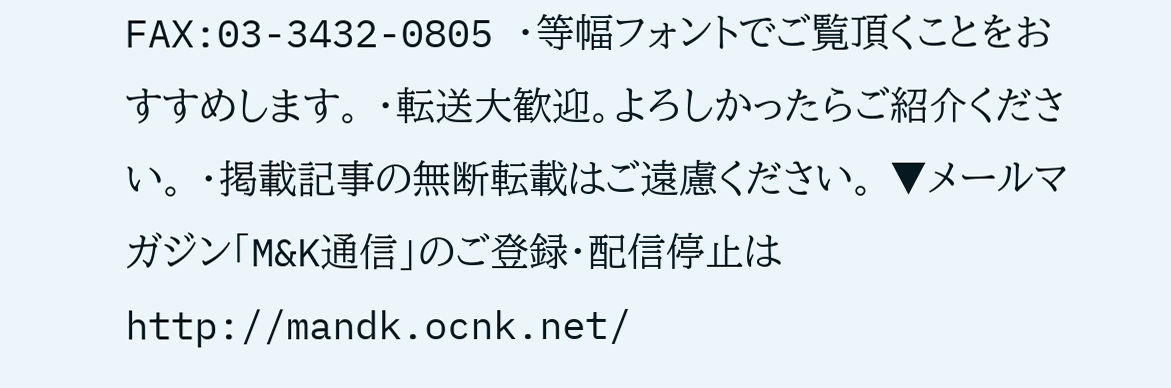FAX:03-3432-0805 ・等幅フォントでご覧頂くことをおすすめします。 ・転送大歓迎。よろしかったらご紹介ください。 ・掲載記事の無断転載はご遠慮ください。 ▼メールマガジン「M&K通信」のご登録・配信停止は http://mandk.ocnk.net/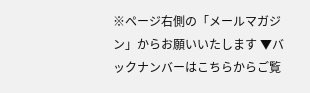※ページ右側の「メールマガジン」からお願いいたします ▼バックナンバーはこちらからご覧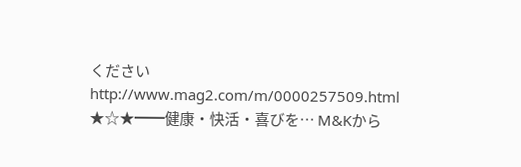ください http://www.mag2.com/m/0000257509.html ★☆★━━健康・快活・喜びを… M&Kから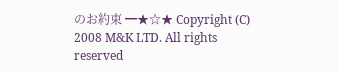のお約束 ━★☆★ Copyright (C) 2008 M&K LTD. All rights reserved